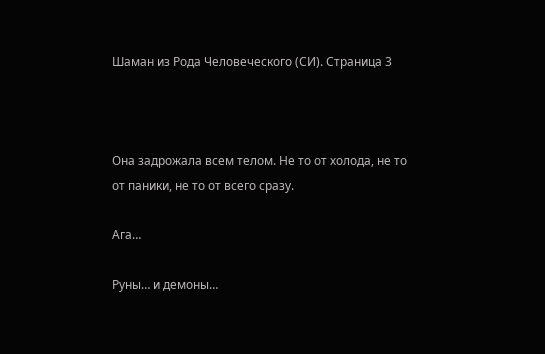Шаман из Рода Человеческого (СИ). Страница 3



Она задрожала всем телом. Не то от холода, не то от паники, не то от всего сразу.

Ага…

Руны… и демоны…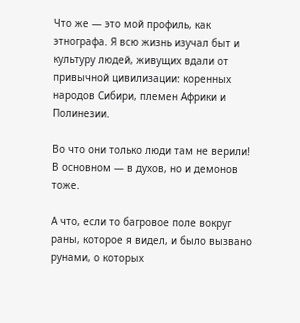Что же — это мой профиль, как этнографа. Я всю жизнь изучал быт и культуру людей, живущих вдали от привычной цивилизации: коренных народов Сибири, племен Африки и Полинезии.

Во что они только люди там не верили! В основном — в духов, но и демонов тоже.

А что, если то багровое поле вокруг раны, которое я видел, и было вызвано рунами, о которых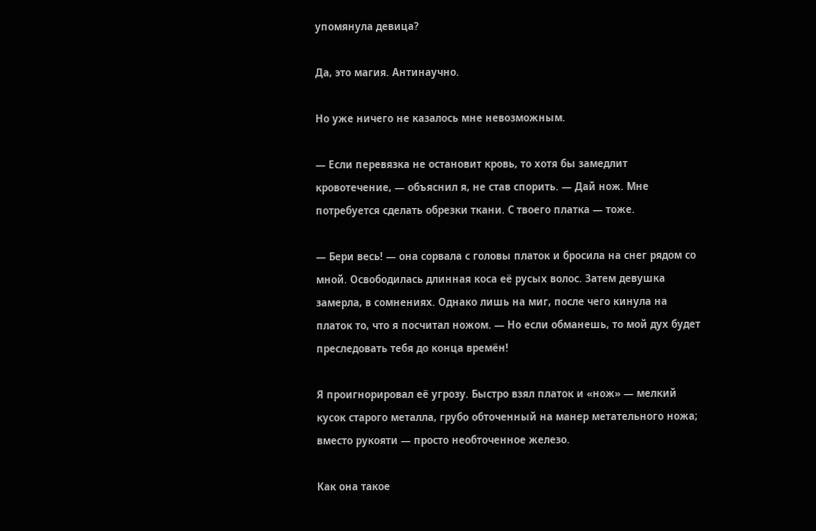упомянула девица?

Да, это магия. Антинаучно.

Но уже ничего не казалось мне невозможным.

— Если перевязка не остановит кровь, то хотя бы замедлит кровотечение, — объяснил я, не став спорить. — Дай нож. Мне потребуется сделать обрезки ткани. С твоего платка — тоже.

— Бери весь! — она сорвала с головы платок и бросила на снег рядом со мной. Освободилась длинная коса её русых волос. Затем девушка замерла, в сомнениях. Однако лишь на миг, после чего кинула на платок то, что я посчитал ножом. — Но если обманешь, то мой дух будет преследовать тебя до конца времён!

Я проигнорировал её угрозу. Быстро взял платок и «нож» — мелкий кусок старого металла, грубо обточенный на манер метательного ножа; вместо рукояти — просто необточенное железо.

Как она такое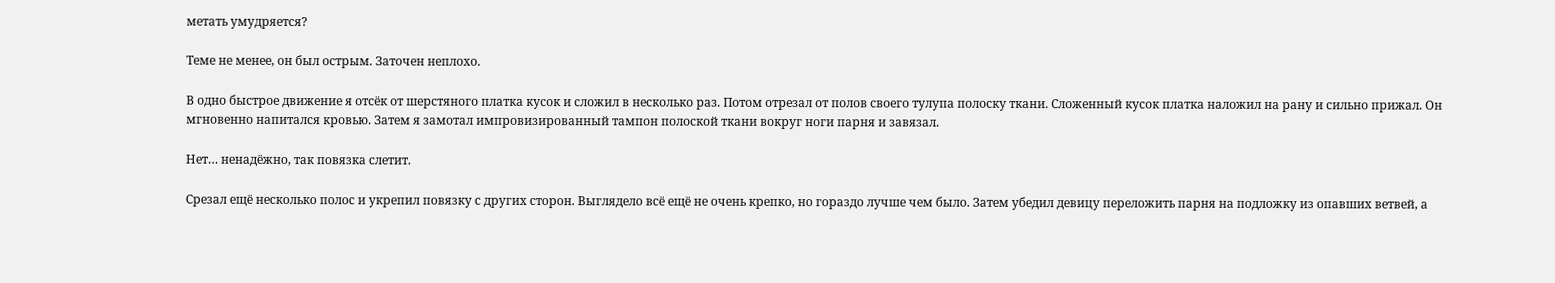метать умудряется?

Теме не менее, он был острым. Заточен неплохо.

В одно быстрое движение я отсёк от шерстяного платка кусок и сложил в несколько раз. Потом отрезал от полов своего тулупа полоску ткани. Сложенный кусок платка наложил на рану и сильно прижал. Он мгновенно напитался кровью. Затем я замотал импровизированный тампон полоской ткани вокруг ноги парня и завязал.

Нет… ненадёжно, так повязка слетит.

Срезал ещё несколько полос и укрепил повязку с других сторон. Выглядело всё ещё не очень крепко, но гораздо лучше чем было. Затем убедил девицу переложить парня на подложку из опавших ветвей, а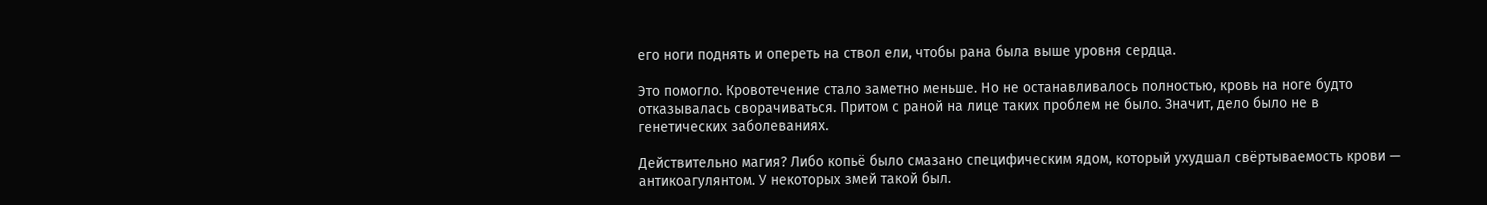его ноги поднять и опереть на ствол ели, чтобы рана была выше уровня сердца.

Это помогло. Кровотечение стало заметно меньше. Но не останавливалось полностью, кровь на ноге будто отказывалась сворачиваться. Притом с раной на лице таких проблем не было. Значит, дело было не в генетических заболеваниях.

Действительно магия? Либо копьё было смазано специфическим ядом, который ухудшал свёртываемость крови — антикоагулянтом. У некоторых змей такой был.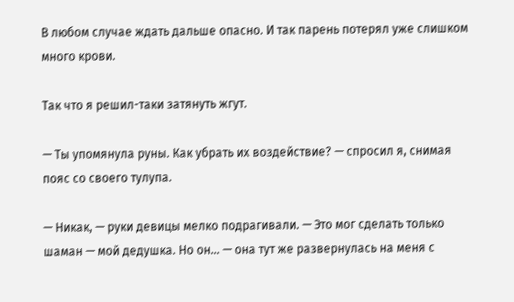В любом случае ждать дальше опасно. И так парень потерял уже слишком много крови.

Так что я решил-таки затянуть жгут.

— Ты упомянула руны. Как убрать их воздействие? — спросил я, снимая пояс со своего тулупа.

— Никак, — руки девицы мелко подрагивали. — Это мог сделать только шаман — мой дедушка. Но он… — она тут же развернулась на меня с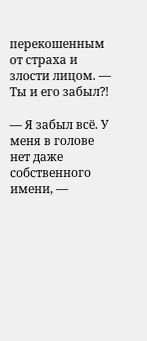перекошенным от страха и злости лицом. — Ты и его забыл⁈

— Я забыл всё. У меня в голове нет даже собственного имени, —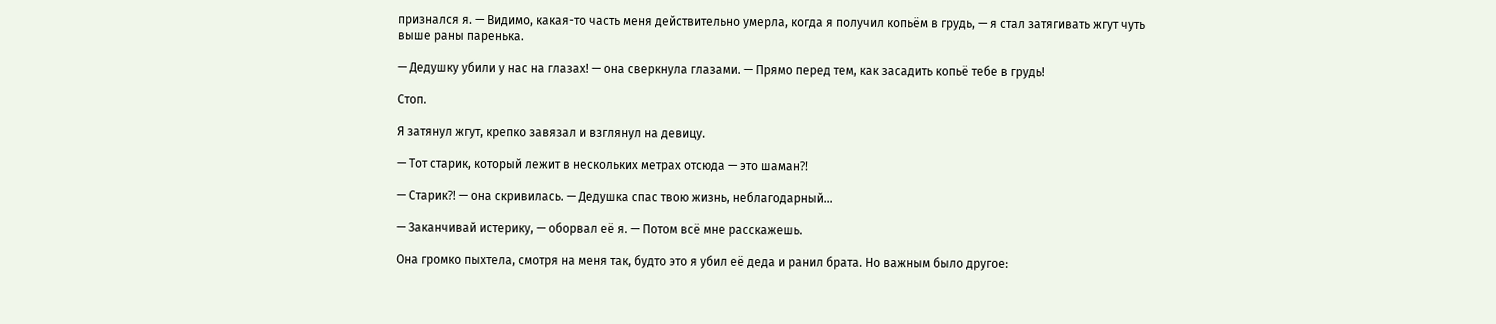признался я. — Видимо, какая-то часть меня действительно умерла, когда я получил копьём в грудь, — я стал затягивать жгут чуть выше раны паренька.

— Дедушку убили у нас на глазах! — она сверкнула глазами. — Прямо перед тем, как засадить копьё тебе в грудь!

Стоп.

Я затянул жгут, крепко завязал и взглянул на девицу.

— Тот старик, который лежит в нескольких метрах отсюда — это шаман⁈

— Старик⁈ — она скривилась. — Дедушка спас твою жизнь, неблагодарный…

— Заканчивай истерику, — оборвал её я. — Потом всё мне расскажешь.

Она громко пыхтела, смотря на меня так, будто это я убил её деда и ранил брата. Но важным было другое: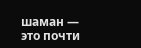шаман — это почти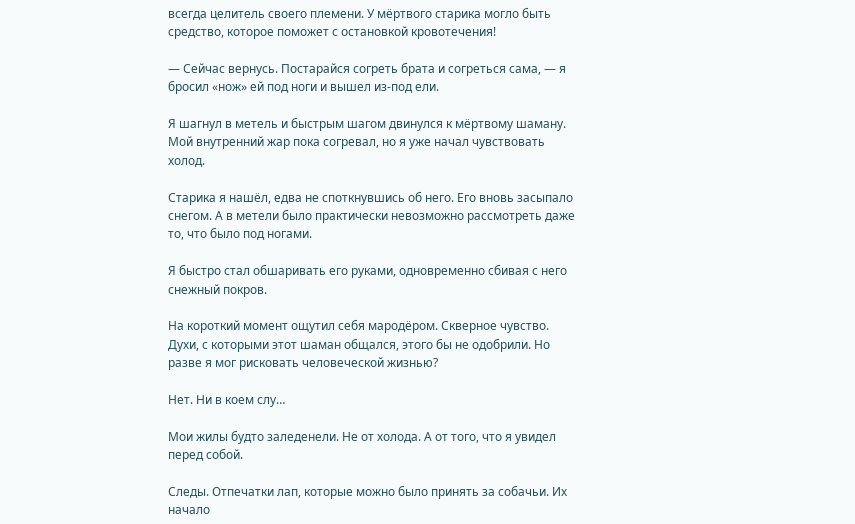всегда целитель своего племени. У мёртвого старика могло быть средство, которое поможет с остановкой кровотечения!

— Сейчас вернусь. Постарайся согреть брата и согреться сама, — я бросил «нож» ей под ноги и вышел из-под ели.

Я шагнул в метель и быстрым шагом двинулся к мёртвому шаману. Мой внутренний жар пока согревал, но я уже начал чувствовать холод.

Старика я нашёл, едва не споткнувшись об него. Его вновь засыпало снегом. А в метели было практически невозможно рассмотреть даже то, что было под ногами.

Я быстро стал обшаривать его руками, одновременно сбивая с него снежный покров.

На короткий момент ощутил себя мародёром. Скверное чувство. Духи, с которыми этот шаман общался, этого бы не одобрили. Но разве я мог рисковать человеческой жизнью?

Нет. Ни в коем слу…

Мои жилы будто заледенели. Не от холода. А от того, что я увидел перед собой.

Следы. Отпечатки лап, которые можно было принять за собачьи. Их начало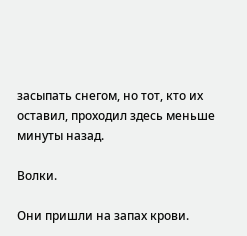засыпать снегом, но тот, кто их оставил, проходил здесь меньше минуты назад.

Волки.

Они пришли на запах крови.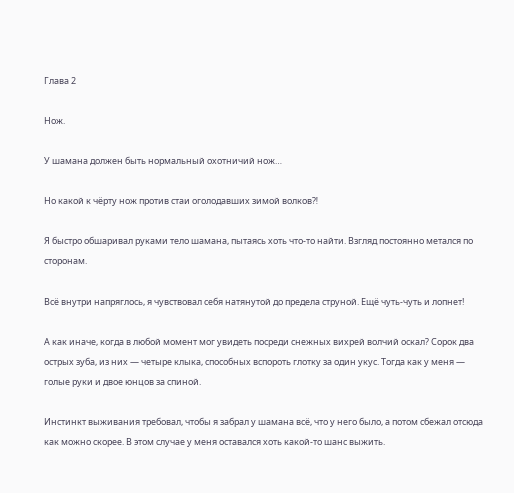Глава 2

Нож.

У шамана должен быть нормальный охотничий нож…

Но какой к чёрту нож против стаи оголодавших зимой волков⁈

Я быстро обшаривал руками тело шамана, пытаясь хоть что-то найти. Взгляд постоянно метался по сторонам.

Всё внутри напряглось, я чувствовал себя натянутой до предела струной. Ещё чуть-чуть и лопнет!

А как иначе, когда в любой момент мог увидеть посреди снежных вихрей волчий оскал? Сорок два острых зуба, из них — четыре клыка, способных вспороть глотку за один укус. Тогда как у меня — голые руки и двое юнцов за спиной.

Инстинкт выживания требовал, чтобы я забрал у шамана всё, что у него было, а потом сбежал отсюда как можно скорее. В этом случае у меня оставался хоть какой-то шанс выжить.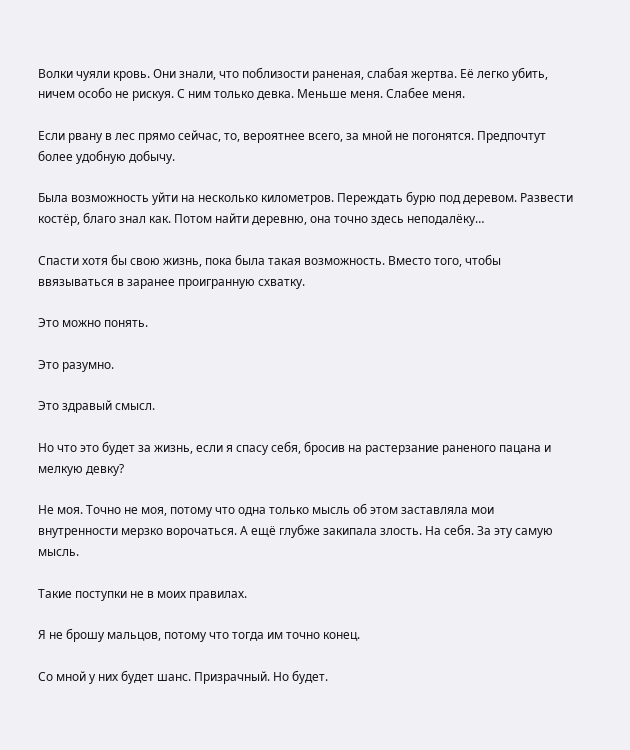Волки чуяли кровь. Они знали, что поблизости раненая, слабая жертва. Её легко убить, ничем особо не рискуя. С ним только девка. Меньше меня. Слабее меня.

Если рвану в лес прямо сейчас, то, вероятнее всего, за мной не погонятся. Предпочтут более удобную добычу.

Была возможность уйти на несколько километров. Переждать бурю под деревом. Развести костёр, благо знал как. Потом найти деревню, она точно здесь неподалёку…

Спасти хотя бы свою жизнь, пока была такая возможность. Вместо того, чтобы ввязываться в заранее проигранную схватку.

Это можно понять.

Это разумно.

Это здравый смысл.

Но что это будет за жизнь, если я спасу себя, бросив на растерзание раненого пацана и мелкую девку?

Не моя. Точно не моя, потому что одна только мысль об этом заставляла мои внутренности мерзко ворочаться. А ещё глубже закипала злость. На себя. За эту самую мысль.

Такие поступки не в моих правилах.

Я не брошу мальцов, потому что тогда им точно конец.

Со мной у них будет шанс. Призрачный. Но будет.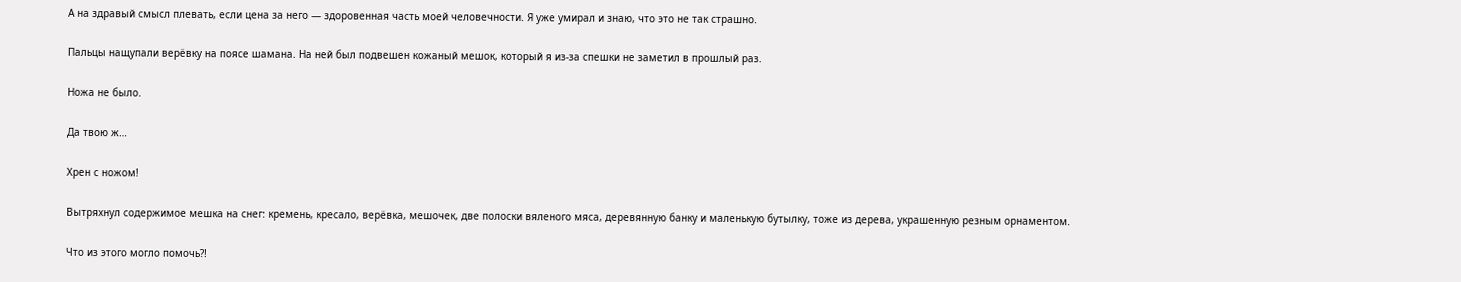А на здравый смысл плевать, если цена за него — здоровенная часть моей человечности. Я уже умирал и знаю, что это не так страшно.

Пальцы нащупали верёвку на поясе шамана. На ней был подвешен кожаный мешок, который я из-за спешки не заметил в прошлый раз.

Ножа не было.

Да твою ж…

Хрен с ножом!

Вытряхнул содержимое мешка на снег: кремень, кресало, верёвка, мешочек, две полоски вяленого мяса, деревянную банку и маленькую бутылку, тоже из дерева, украшенную резным орнаментом.

Что из этого могло помочь⁈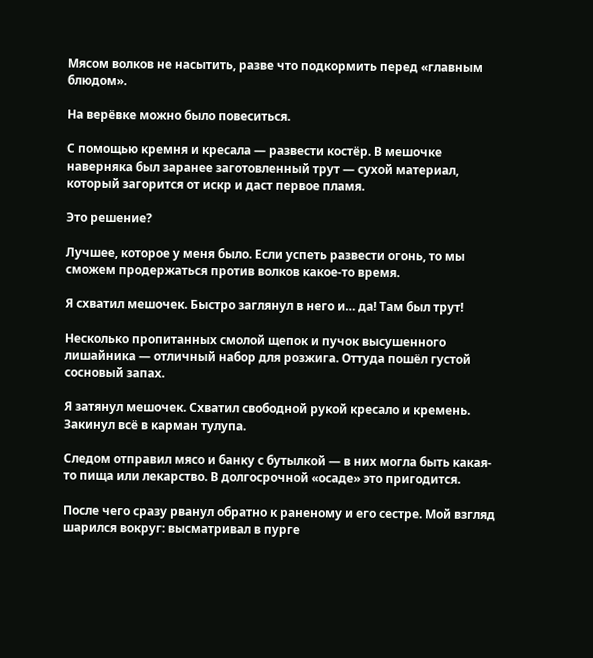Мясом волков не насытить, разве что подкормить перед «главным блюдом».

На верёвке можно было повеситься.

С помощью кремня и кресала — развести костёр. В мешочке наверняка был заранее заготовленный трут — сухой материал, который загорится от искр и даст первое пламя.

Это решение?

Лучшее, которое у меня было. Если успеть развести огонь, то мы сможем продержаться против волков какое-то время.

Я схватил мешочек. Быстро заглянул в него и… да! Там был трут!

Несколько пропитанных смолой щепок и пучок высушенного лишайника — отличный набор для розжига. Оттуда пошёл густой сосновый запах.

Я затянул мешочек. Схватил свободной рукой кресало и кремень. Закинул всё в карман тулупа.

Следом отправил мясо и банку с бутылкой — в них могла быть какая-то пища или лекарство. В долгосрочной «осаде» это пригодится.

После чего сразу рванул обратно к раненому и его сестре. Мой взгляд шарился вокруг: высматривал в пурге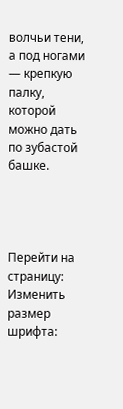волчьи тени, а под ногами — крепкую палку, которой можно дать по зубастой башке.




Перейти на страницу:
Изменить размер шрифта: